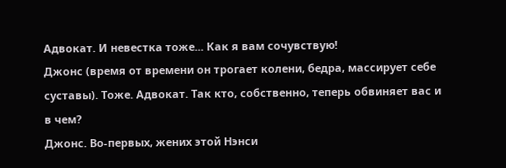Адвокат. И невестка тоже... Как я вам сочувствую!
Джонс (время от времени он трогает колени, бедра, массирует себе суставы). Тоже. Адвокат. Так кто, собственно, теперь обвиняет вас и в чем?
Джонс. Во-первых, жених этой Нэнси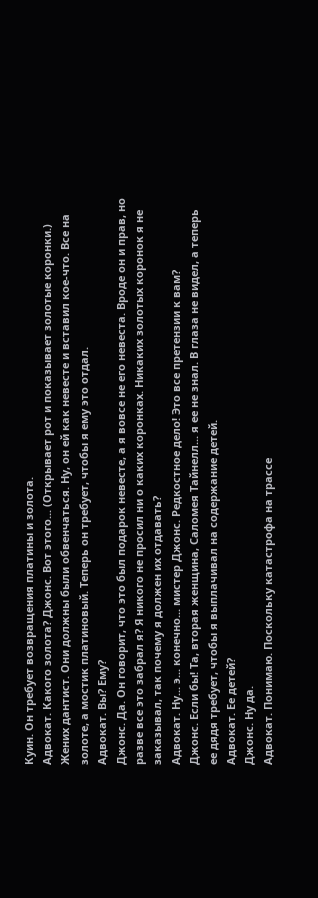Куин. Он требует возвращения платины и золота.
Адвокат. Какого золота? Джонс. Вот этого... (Открывает рот и показывает золотые коронки.) Жених дантист. Они должны были обвенчаться. Ну, он ей как невесте и вставил кое-что. Все на золоте, а мостик платиновый. Теперь он требует, чтобы я ему это отдал.
Адвокат. Вы? Ему?
Джонс. Да. Он говорит, что это был подарок невесте, а я вовсе не его невеста. Вроде он и прав, но разве все это забрал я? Я никого не просил ни о каких коронках. Никаких золотых коронок я не заказывал, так почему я должен их отдавать?
Адвокат. Ну... э... конечно... мистер Джонс. Редкостное дело! Это все претензии к вам?
Джонс. Если бы! Та, вторая женщина, Саломея Тайнелл... я ее не знал. В глаза не видел, а теперь ее дядя требует, чтобы я выплачивал на содержание детей.
Адвокат. Ее детей?
Джонс. Ну да.
Адвокат. Понимаю. Поскольку катастрофа на трассе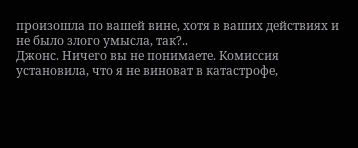произошла по вашей вине, хотя в ваших действиях и не было злого умысла, так?..
Джонс. Ничего вы не понимаете. Комиссия установила, что я не виноват в катастрофе,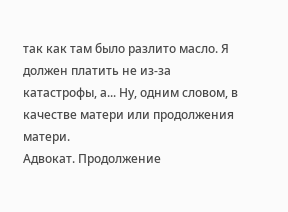так как там было разлито масло. Я должен платить не из-за катастрофы, а... Ну, одним словом, в качестве матери или продолжения матери.
Адвокат. Продолжение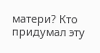матери? Кто придумал эту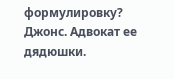формулировку?
Джонс. Адвокат ее дядюшки.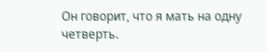Он говорит, что я мать на одну четверть.